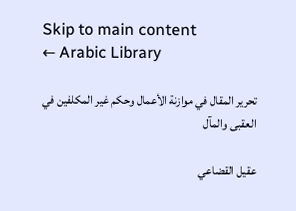Skip to main content
← Arabic Library

تحرير المقال في موازنة الأعمال وحكم غير المكلفين في العقبى والمآل

عقيل القضاعي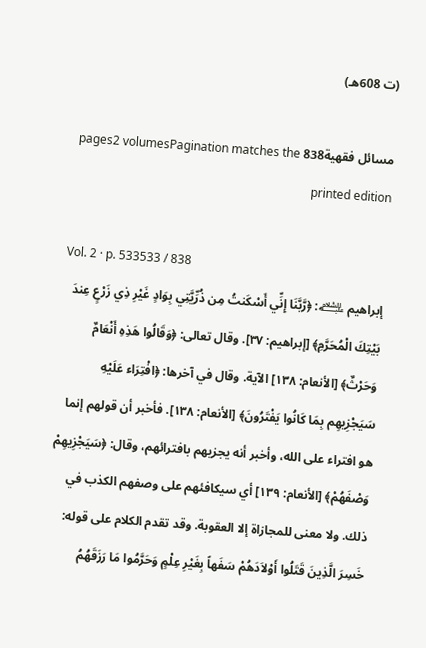(ت 608هـ)

مسائل فقهية838 pages2 volumesPagination matches the printed edition

Vol. 2 · p. 533533 / 838
إبراهيم ﵇: ﴿رَّبَّنَا إِنِّي أَسْكَنتُ مِن ذُرِّيَّتِي بِوَادٍ غَيْرِ ذِي زَرْعٍ عِندَ بَيْتِكَ الْمُحَرَّمِ﴾ [إبراهيم: ٣٧]. وقال تعالى: ﴿وَقَالُوا هَذِهِ أَنْعَامٌ وَحَرْثٌ﴾ [الأنعام: ١٣٨] الآية. وقال في آخرها: ﴿افْتِرَاء عَلَيْهِ سَيَجْزِيهِم بِمَا كَانُوا يَفْتَرُونَ﴾ [الأنعام: ١٣٨]. فأخبر أن قولهم إنما هو افتراء على الله، وأخبر أنه يجزيهم بافترائهم، وقال: ﴿سَيَجْزِيهِمْ وَصْفَهُمْ﴾ [الأنعام: ١٣٩] أي سيكافئهم على وصفهم الكذب في ذلك. ولا معنى للمجازاة إلا العقوبة. وقد تقدم الكلام على قوله: خَسِرَ الَّذِينَ قَتَلُوا أَوْلاَدَهُمْ سَفَهاً بِغَيْرِ عِلْمٍ وَحَرَّمُوا مَا رَزَقَهُمُ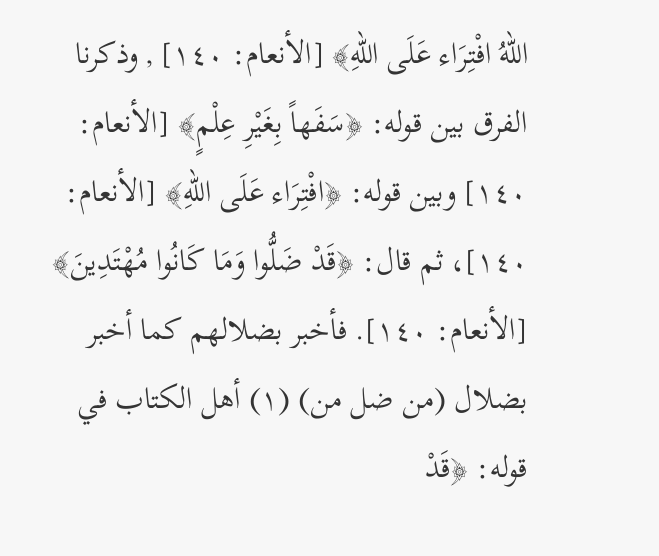اللهُ افْتِرَاء عَلَى اللهِ﴾ [الأنعام: ١٤٠] , وذكرنا الفرق بين قوله: ﴿سَفَهاً بِغَيْرِ عِلْمٍ﴾ [الأنعام: ١٤٠] وبين قوله: ﴿افْتِرَاء عَلَى اللهِ﴾ [الأنعام: ١٤٠]، ثم قال: ﴿قَدْ ضَلُّوا وَمَا كَانُوا مُهْتَدِينَ﴾ [الأنعام: ١٤٠]. فأخبر بضلالهم كما أخبر بضلال (من ضل من) (١) أهل الكتاب في قوله: ﴿قَدْ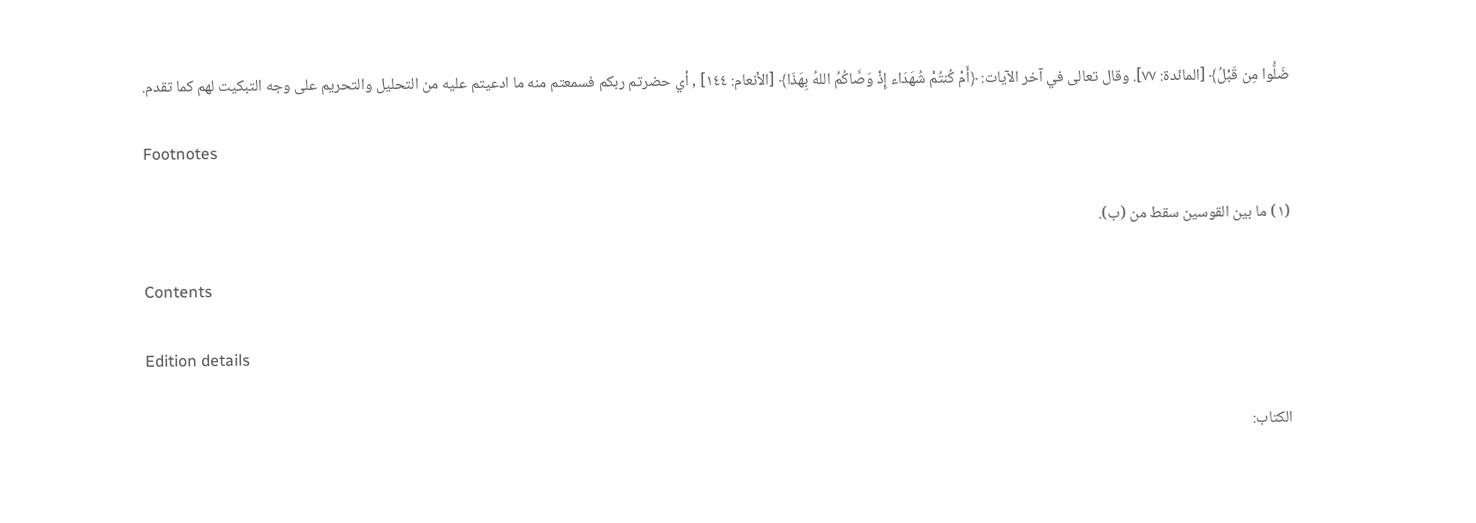ضَلُّوا مِن قَبْلُ﴾ [المائدة: ٧٧]. وقال تعالى في آخر الآيات: ﴿أَمْ كُنتُمْ شُهَدَاء إِذْ وَصَّاكُمُ اللهُ بِهَذَا﴾ [الأنعام: ١٤٤] , أي حضرتم ربكم فسمعتم منه ما ادعيتم عليه من التحليل والتحريم على وجه التبكيت لهم كما تقدم.

Footnotes

(١) ما بين القوسين سقط من (ب).

Contents

Edition details

الكتاب: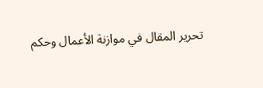تحرير المقال في موازنة الأعمال وحكم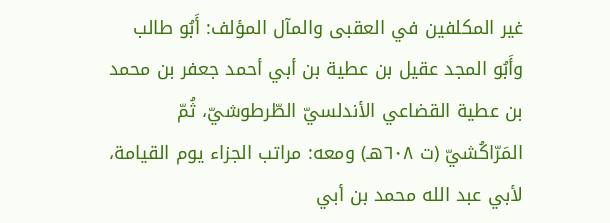غير المكلفين في العقبى والمآل المؤلف: أَبُو طالب وأَبُو المجد عقيل بن عطية بن أبي أحمد جعفر بن محمد بن عطية القضاعي الأندلسيّ الطّرطوشيّ، ثُمّ المَرّاكُشيّ (ت ٦٠٨هـ) ومعه: مراتب الجزاء يوم القيامة، لأبي عبد الله محمد بن أبي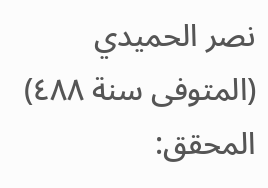نصر الحميدي (المتوفى سنة ٤٨٨) المحقق: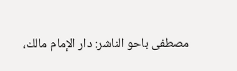مصطفى باحو الناشر: دار الإمام مالك،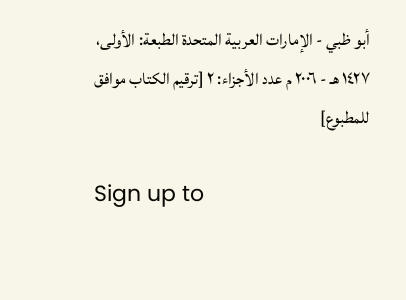أبو ظبي - الإمارات العربية المتحدة الطبعة: الأولى، ١٤٢٧ هـ - ٢٠٠٦ م عدد الأجزاء: ٢ [ترقيم الكتاب موافق للمطبوع]

Sign up to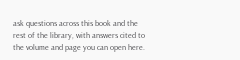ask questions across this book and the rest of the library, with answers cited to the volume and page you can open here.